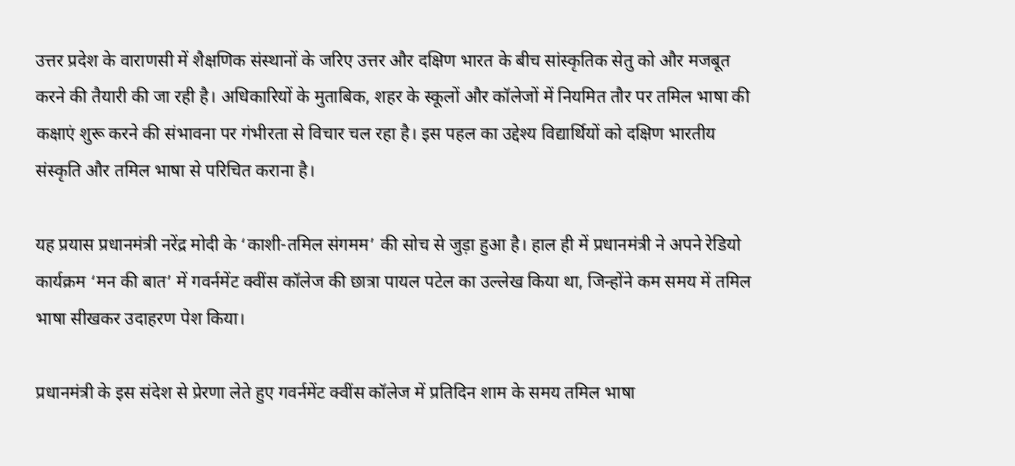उत्तर प्रदेश के वाराणसी में शैक्षणिक संस्थानों के जरिए उत्तर और दक्षिण भारत के बीच सांस्कृतिक सेतु को और मजबूत करने की तैयारी की जा रही है। अधिकारियों के मुताबिक, शहर के स्कूलों और कॉलेजों में नियमित तौर पर तमिल भाषा की कक्षाएं शुरू करने की संभावना पर गंभीरता से विचार चल रहा है। इस पहल का उद्देश्य विद्यार्थियों को दक्षिण भारतीय संस्कृति और तमिल भाषा से परिचित कराना है।

यह प्रयास प्रधानमंत्री नरेंद्र मोदी के ‘काशी-तमिल संगमम’ की सोच से जुड़ा हुआ है। हाल ही में प्रधानमंत्री ने अपने रेडियो कार्यक्रम ‘मन की बात’ में गवर्नमेंट क्वींस कॉलेज की छात्रा पायल पटेल का उल्लेख किया था, जिन्होंने कम समय में तमिल भाषा सीखकर उदाहरण पेश किया।

प्रधानमंत्री के इस संदेश से प्रेरणा लेते हुए गवर्नमेंट क्वींस कॉलेज में प्रतिदिन शाम के समय तमिल भाषा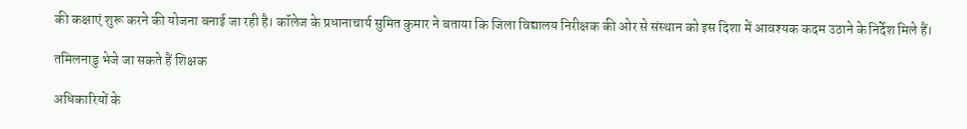की कक्षाएं शुरू करने की योजना बनाई जा रही है। कॉलेज के प्रधानाचार्य सुमित कुमार ने बताया कि जिला विद्यालय निरीक्षक की ओर से संस्थान को इस दिशा में आवश्यक कदम उठाने के निर्देश मिले हैं।

तमिलनाडु भेजे जा सकते हैं शिक्षक

अधिकारियों के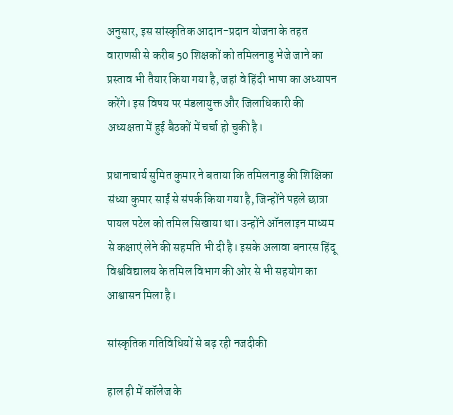अनुसार, इस सांस्कृतिक आदान-प्रदान योजना के तहत वाराणसी से करीब 50 शिक्षकों को तमिलनाडु भेजे जाने का प्रस्ताव भी तैयार किया गया है, जहां वे हिंदी भाषा का अध्यापन करेंगे। इस विषय पर मंडलायुक्त और जिलाधिकारी की अध्यक्षता में हुई बैठकों में चर्चा हो चुकी है।

प्रधानाचार्य सुमित कुमार ने बताया कि तमिलनाडु की शिक्षिका संध्या कुमार साईं से संपर्क किया गया है, जिन्होंने पहले छात्रा पायल पटेल को तमिल सिखाया था। उन्होंने ऑनलाइन माध्यम से कक्षाएं लेने की सहमति भी दी है। इसके अलावा बनारस हिंदू विश्वविद्यालय के तमिल विभाग की ओर से भी सहयोग का आश्वासन मिला है।

सांस्कृतिक गतिविधियों से बढ़ रही नजदीकी

हाल ही में कॉलेज के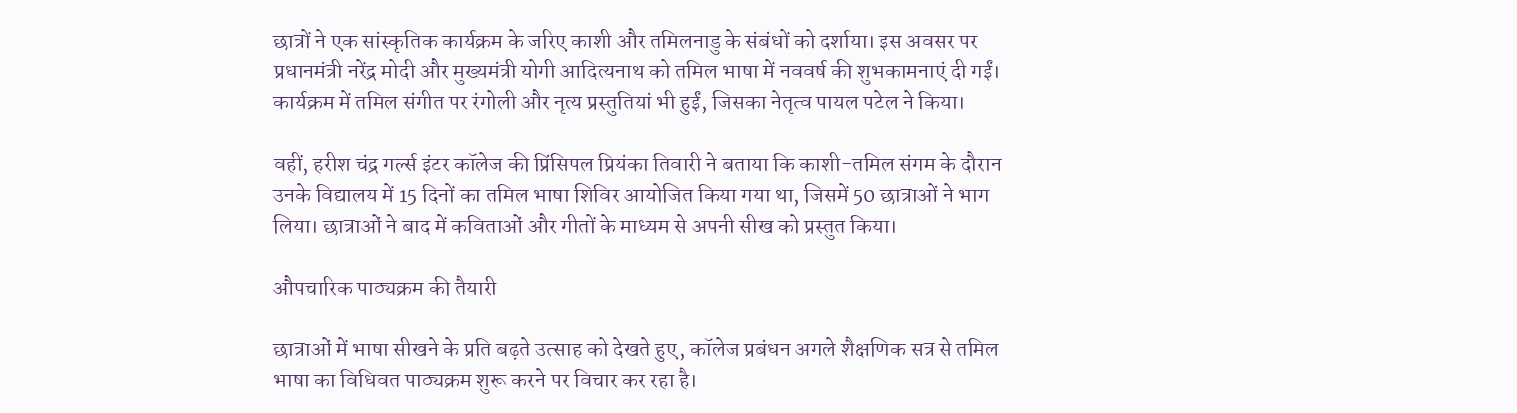छात्रों ने एक सांस्कृतिक कार्यक्रम के जरिए काशी और तमिलनाडु के संबंधों को दर्शाया। इस अवसर पर प्रधानमंत्री नरेंद्र मोदी और मुख्यमंत्री योगी आदित्यनाथ को तमिल भाषा में नववर्ष की शुभकामनाएं दी गईं। कार्यक्रम में तमिल संगीत पर रंगोली और नृत्य प्रस्तुतियां भी हुईं, जिसका नेतृत्व पायल पटेल ने किया।

वहीं, हरीश चंद्र गर्ल्स इंटर कॉलेज की प्रिंसिपल प्रियंका तिवारी ने बताया कि काशी-तमिल संगम के दौरान उनके विद्यालय में 15 दिनों का तमिल भाषा शिविर आयोजित किया गया था, जिसमें 50 छात्राओं ने भाग लिया। छात्राओं ने बाद में कविताओं और गीतों के माध्यम से अपनी सीख को प्रस्तुत किया।

औपचारिक पाठ्यक्रम की तैयारी

छात्राओं में भाषा सीखने के प्रति बढ़ते उत्साह को देखते हुए, कॉलेज प्रबंधन अगले शैक्षणिक सत्र से तमिल भाषा का विधिवत पाठ्यक्रम शुरू करने पर विचार कर रहा है।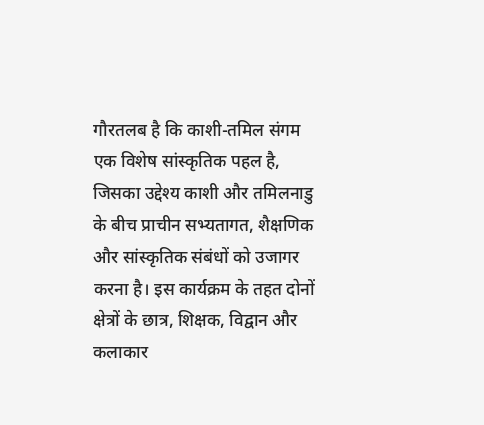गौरतलब है कि काशी-तमिल संगम एक विशेष सांस्कृतिक पहल है, जिसका उद्देश्य काशी और तमिलनाडु के बीच प्राचीन सभ्यतागत, शैक्षणिक और सांस्कृतिक संबंधों को उजागर करना है। इस कार्यक्रम के तहत दोनों क्षेत्रों के छात्र, शिक्षक, विद्वान और कलाकार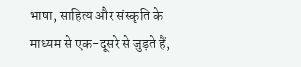भाषा, साहित्य और संस्कृति के माध्यम से एक-दूसरे से जुड़ते हैं,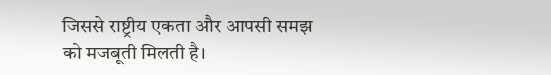जिससे राष्ट्रीय एकता और आपसी समझ को मजबूती मिलती है।